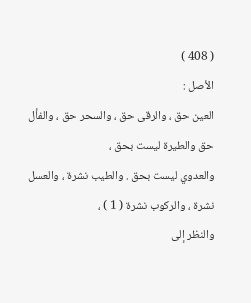( 408 )
الأصل :
العين حق ، والرقى حق ، والسحر حق ، والفأل حق والطيرة ليست بحق ،
والعدوي ليست بحق . والطيب نشرة ، والعسل نشرة ، والركوب نشرة ( 1 ) ،
والنظر إلى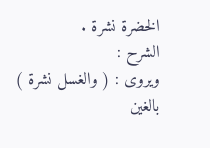الخضرة نشرة .
الشرح :
ويروى : ( والغسل نشرة ) بالغين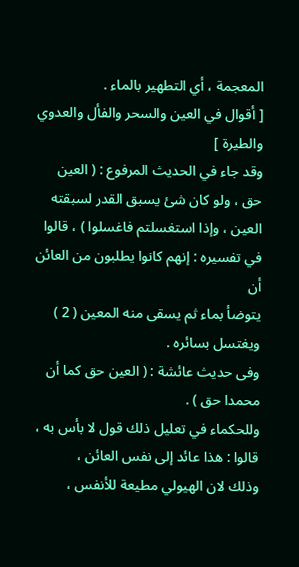المعجمة ، أي التطهير بالماء .
[ أقوال في العين والسحر والفأل والعدوي والطيرة ]
وقد جاء في الحديث المرفوع : ( العين حق ، ولو كان شئ يسبق القدر لسبقته
العين ، وإذا استغسلتم فاغسلوا ) ، قالوا في تفسيره : إنهم كانوا يطلبون من العائن أن
يتوضأ بماء ثم يسقى منه المعين ( 2 ) ويغتسل بسائره .
وفى حديث عائشة : ( العين حق كما أن محمدا حق ) .
وللحكماء في تعليل ذلك قول لا بأس به ، قالوا : هذا عائد إلى نفس العائن ،
وذلك لان الهيولي مطيعة للأنفس ،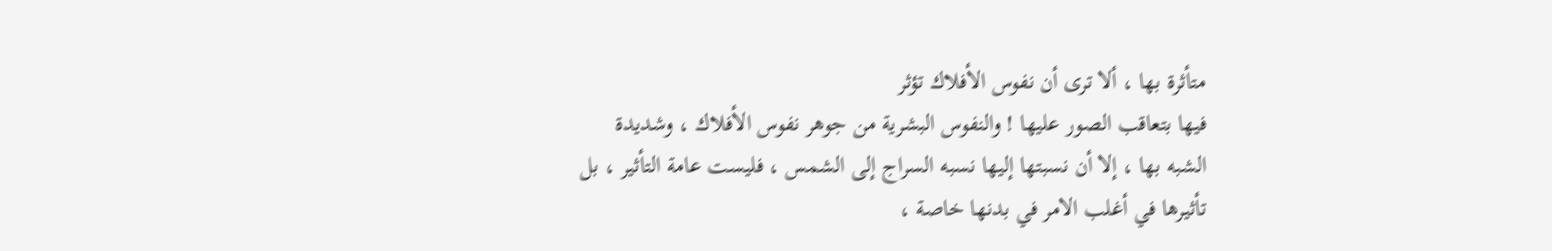متأثرة بها ، ألا ترى أن نفوس الأفلاك تؤثر
فيها بتعاقب الصور عليها ! والنفوس البشرية من جوهر نفوس الأفلاك ، وشديدة
الشبه بها ، إلا أن نسبتها إليها نسبه السراج إلى الشمس ، فليست عامة التأثير ، بل
تأثيرها في أغلب الامر في بدنها خاصة ،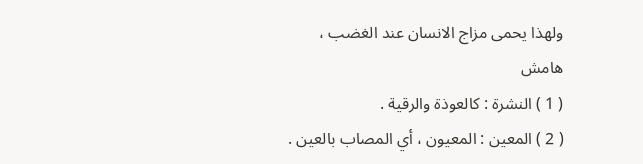ولهذا يحمى مزاج الانسان عند الغضب ،
هامش
( 1 ) النشرة : كالعوذة والرقية .
( 2 ) المعين : المعيون ، أي المصاب بالعين .